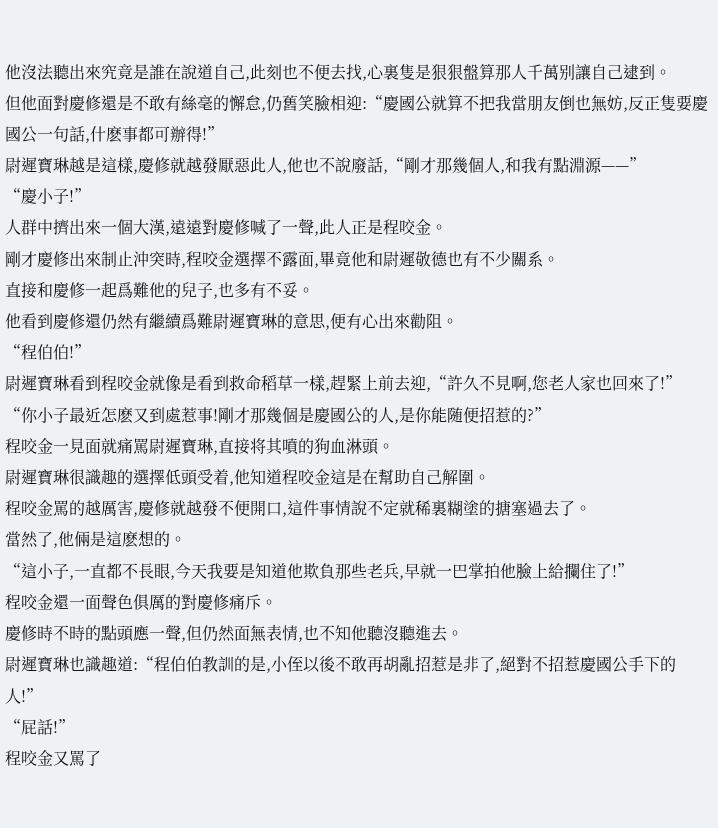他沒法聽出來究竟是誰在說道自己,此刻也不便去找,心裏隻是狠狠盤算那人千萬别讓自己逮到。
但他面對慶修還是不敢有絲毫的懈怠,仍舊笑臉相迎:“慶國公就算不把我當朋友倒也無妨,反正隻要慶國公一句話,什麽事都可辦得!”
尉遲寶琳越是這樣,慶修就越發厭惡此人,他也不說廢話,“剛才那幾個人,和我有點淵源——”
“慶小子!”
人群中擠出來一個大漢,遠遠對慶修喊了一聲,此人正是程咬金。
剛才慶修出來制止沖突時,程咬金選擇不露面,畢竟他和尉遲敬德也有不少關系。
直接和慶修一起爲難他的兒子,也多有不妥。
他看到慶修還仍然有繼續爲難尉遲寶琳的意思,便有心出來勸阻。
“程伯伯!”
尉遲寶琳看到程咬金就像是看到救命稻草一樣,趕緊上前去迎,“許久不見啊,您老人家也回來了!”
“你小子最近怎麽又到處惹事!剛才那幾個是慶國公的人,是你能随便招惹的?”
程咬金一見面就痛罵尉遲寶琳,直接将其噴的狗血淋頭。
尉遲寶琳很識趣的選擇低頭受着,他知道程咬金這是在幫助自己解圍。
程咬金罵的越厲害,慶修就越發不便開口,這件事情說不定就稀裏糊塗的搪塞過去了。
當然了,他倆是這麽想的。
“這小子,一直都不長眼,今天我要是知道他欺負那些老兵,早就一巴掌拍他臉上給攔住了!”
程咬金還一面聲色俱厲的對慶修痛斥。
慶修時不時的點頭應一聲,但仍然面無表情,也不知他聽沒聽進去。
尉遲寶琳也識趣道:“程伯伯教訓的是,小侄以後不敢再胡亂招惹是非了,絕對不招惹慶國公手下的人!”
“屁話!”
程咬金又罵了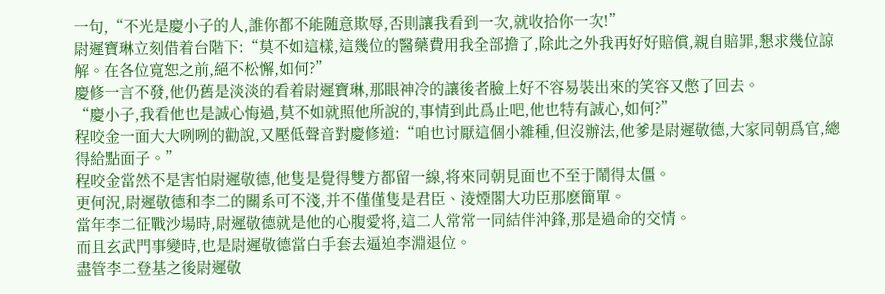一句,“不光是慶小子的人,誰你都不能随意欺辱,否則讓我看到一次,就收拾你一次!”
尉遲寶琳立刻借着台階下:“莫不如這樣,這幾位的醫藥費用我全部擔了,除此之外我再好好賠償,親自賠罪,懇求幾位諒解。在各位寬恕之前,絕不松懈,如何?”
慶修一言不發,他仍舊是淡淡的看着尉遲寶琳,那眼神冷的讓後者臉上好不容易裝出來的笑容又憋了回去。
“慶小子,我看他也是誠心悔過,莫不如就照他所說的,事情到此爲止吧,他也特有誠心,如何?”
程咬金一面大大咧咧的勸說,又壓低聲音對慶修道:“咱也讨厭這個小雜種,但沒辦法,他爹是尉遲敬德,大家同朝爲官,總得給點面子。”
程咬金當然不是害怕尉遲敬德,他隻是覺得雙方都留一線,将來同朝見面也不至于鬧得太僵。
更何況,尉遲敬德和李二的關系可不淺,并不僅僅隻是君臣、淩煙閣大功臣那麽簡單。
當年李二征戰沙場時,尉遲敬德就是他的心腹愛将,這二人常常一同結伴沖鋒,那是過命的交情。
而且玄武門事變時,也是尉遲敬德當白手套去逼迫李淵退位。
盡管李二登基之後尉遲敬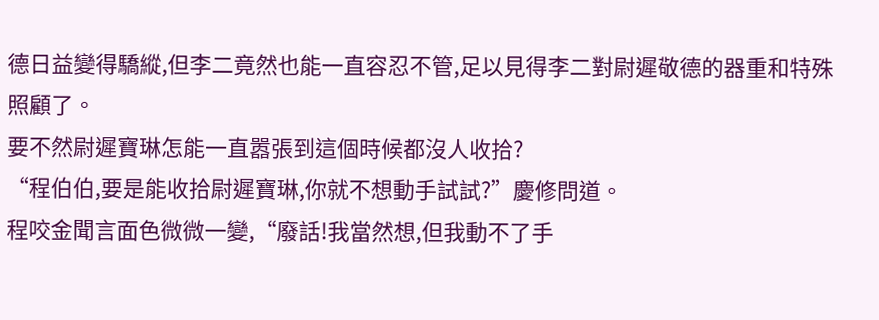德日益變得驕縱,但李二竟然也能一直容忍不管,足以見得李二對尉遲敬德的器重和特殊照顧了。
要不然尉遲寶琳怎能一直嚣張到這個時候都沒人收拾?
“程伯伯,要是能收拾尉遲寶琳,你就不想動手試試?”慶修問道。
程咬金聞言面色微微一變,“廢話!我當然想,但我動不了手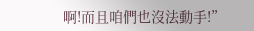啊!而且咱們也沒法動手!”